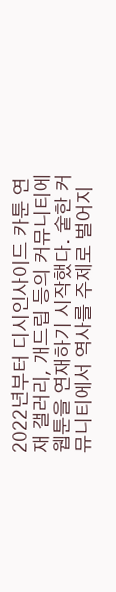2022년부터 디시인사이드 카툰 연재 갤러리, 개드립 등의 커뮤니티에 웹툰을 연재하기 시작했다. 숱한 커뮤니티에서 역사를 주제로 벌어지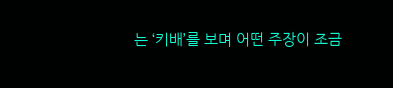는 ‘키배’를 보며 어떤 주장이 조금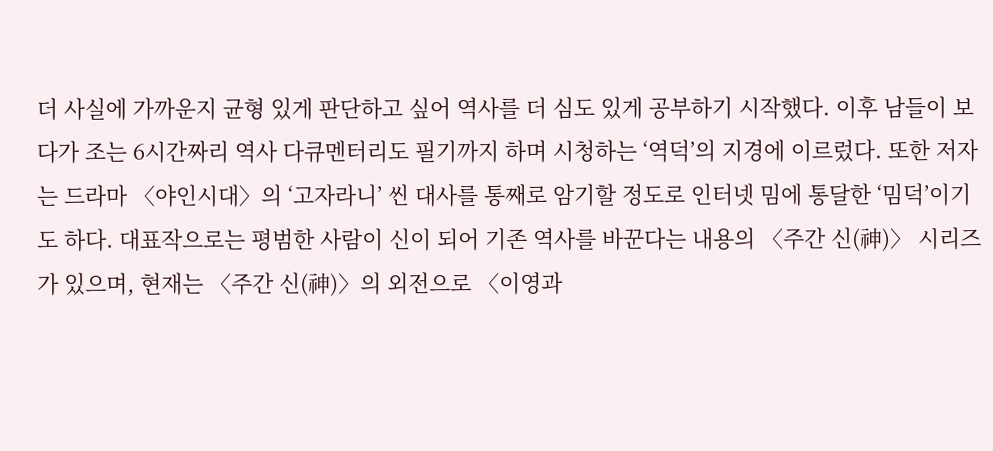더 사실에 가까운지 균형 있게 판단하고 싶어 역사를 더 심도 있게 공부하기 시작했다. 이후 남들이 보다가 조는 6시간짜리 역사 다큐멘터리도 필기까지 하며 시청하는 ‘역덕’의 지경에 이르렀다. 또한 저자는 드라마 〈야인시대〉의 ‘고자라니’ 씬 대사를 통째로 암기할 정도로 인터넷 밈에 통달한 ‘밈덕’이기도 하다. 대표작으로는 평범한 사람이 신이 되어 기존 역사를 바꾼다는 내용의 〈주간 신(神)〉 시리즈가 있으며, 현재는 〈주간 신(神)〉의 외전으로 〈이영과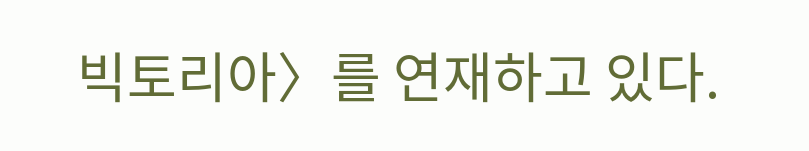빅토리아〉를 연재하고 있다.